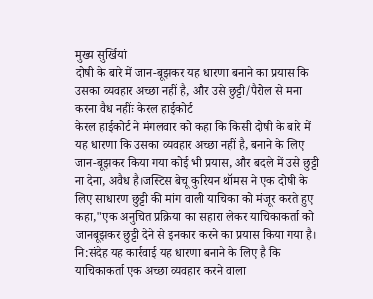मुख्य सुर्खियां
दोषी के बारे में जान-बूझकर यह धारणा बनाने का प्रयास कि उसका व्यवहार अच्छा नहीं है, और उसे छुट्टी/पैरोल से मना करना वैध नहींः केरल हाईकोर्ट
केरल हाईकोर्ट ने मंगलवार को कहा कि किसी दोषी के बारे में यह धारणा कि उसका व्यवहार अच्छा नहीं है, बनाने के लिए जान-बूझकर किया गया कोई भी प्रयास, और बदले में उसे छुट्टी ना देना, अवैध है।जस्टिस बेचू कुरियन थॉमस ने एक दोषी के लिए साधारण छुट्टी की मांग वाली याचिका को मंजूर करते हुए कहा,"एक अनुचित प्रक्रिया का सहारा लेकर याचिकाकर्ता को जानबूझकर छुट्टी देने से इनकार करने का प्रयास किया गया है। नि:संदेह यह कार्रवाई यह धारणा बनाने के लिए है कि याचिकाकर्ता एक अच्छा व्यवहार करने वाला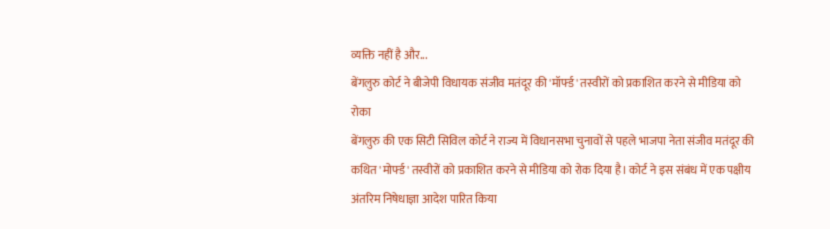व्यक्ति नहीं है और...
बेंगलुरु कोर्ट ने बीजेपी विधायक संजीव मतंदूर की 'मॉर्फ्ड' तस्वीरों को प्रकाशित करने से मीडिया को रोका
बेंगलुरु की एक सिटी सिविल कोर्ट ने राज्य में विधानसभा चुनावों से पहले भाजपा नेता संजीव मतंदूर की कथित 'मोर्फ्ड' तस्वीरों को प्रकाशित करने से मीडिया को रोक दिया है। कोर्ट ने इस संबंध में एक पक्षीय अंतरिम निषेधाज्ञा आदेश पारित किया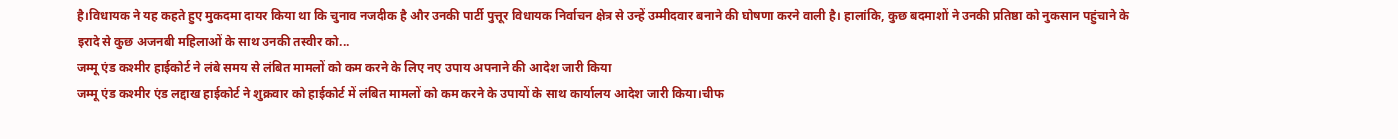है।विधायक ने यह कहते हुए मुकदमा दायर किया था कि चुनाव नजदीक है और उनकी पार्टी पुत्तूर विधायक निर्वाचन क्षेत्र से उन्हें उम्मीदवार बनाने की घोषणा करने वाली है। हालांकि, कुछ बदमाशों ने उनकी प्रतिष्ठा को नुकसान पहुंचाने के इरादे से कुछ अजनबी महिलाओं के साथ उनकी तस्वीर को...
जम्मू एंड कश्मीर हाईकोर्ट ने लंबे समय से लंबित मामलों को कम करने के लिए नए उपाय अपनाने की आदेश जारी किया
जम्मू एंड कश्मीर एंड लद्दाख हाईकोर्ट ने शुक्रवार को हाईकोर्ट में लंबित मामलों को कम करने के उपायों के साथ कार्यालय आदेश जारी किया।चीफ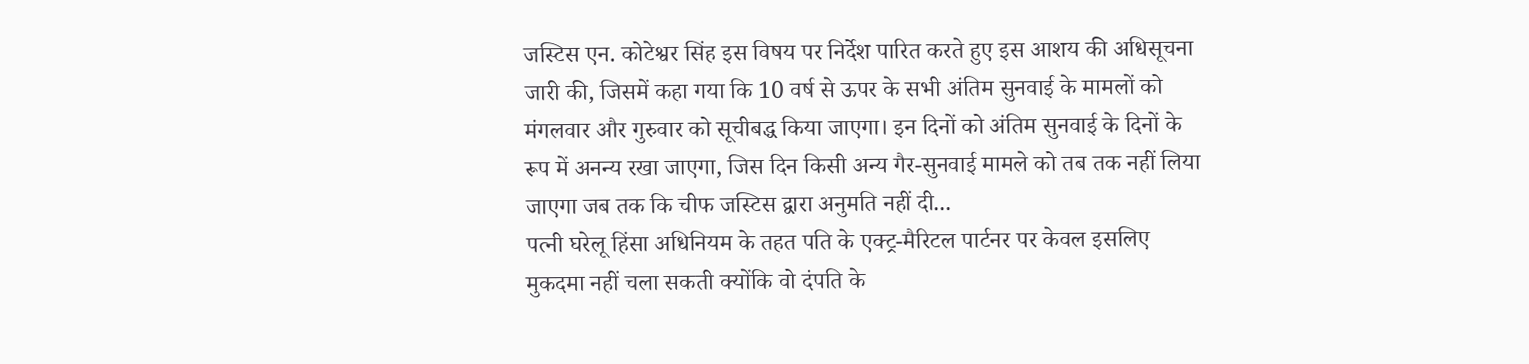जस्टिस एन. कोटेश्वर सिंह इस विषय पर निर्देश पारित करते हुए इस आशय की अधिसूचना जारी की, जिसमें कहा गया कि 10 वर्ष से ऊपर के सभी अंतिम सुनवाई के मामलों को मंगलवार और गुरुवार को सूचीबद्ध किया जाएगा। इन दिनों को अंतिम सुनवाई के दिनों के रूप में अनन्य रखा जाएगा, जिस दिन किसी अन्य गैर-सुनवाई मामले को तब तक नहीं लिया जाएगा जब तक कि चीफ जस्टिस द्वारा अनुमति नहीं दी...
पत्नी घरेलू हिंसा अधिनियम के तहत पति के एक्ट्र-मैरिटल पार्टनर पर केवल इसलिए मुकदमा नहीं चला सकती क्योंकि वो दंपति के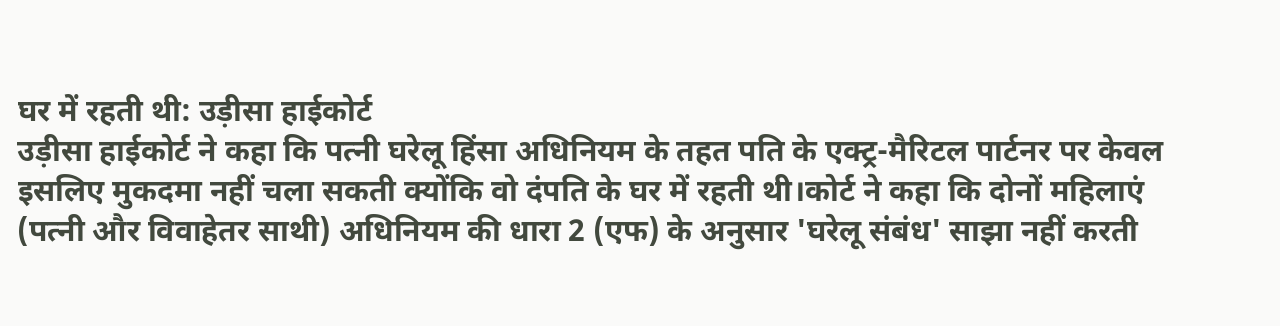घर में रहती थी: उड़ीसा हाईकोर्ट
उड़ीसा हाईकोर्ट ने कहा कि पत्नी घरेलू हिंसा अधिनियम के तहत पति के एक्ट्र-मैरिटल पार्टनर पर केवल इसलिए मुकदमा नहीं चला सकती क्योंकि वो दंपति के घर में रहती थी।कोर्ट ने कहा कि दोनों महिलाएं (पत्नी और विवाहेतर साथी) अधिनियम की धारा 2 (एफ) के अनुसार 'घरेलू संबंध' साझा नहीं करती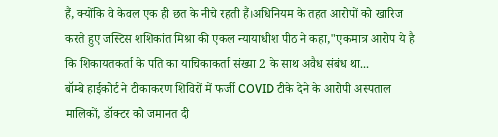हैं, क्योंकि वे केवल एक ही छत के नीचे रहती हैं।अधिनियम के तहत आरोपों को खारिज करते हुए जस्टिस शशिकांत मिश्रा की एकल न्यायाधीश पीठ ने कहा,"एकमात्र आरोप ये है कि शिकायतकर्ता के पति का याचिकाकर्ता संख्या 2 के साथ अवैध संबंध था...
बॉम्बे हाईकोर्ट ने टीकाकरण शिविरों में फर्जी COVID टीके देने के आरोपी अस्पताल मालिकों, डॉक्टर को जमानत दी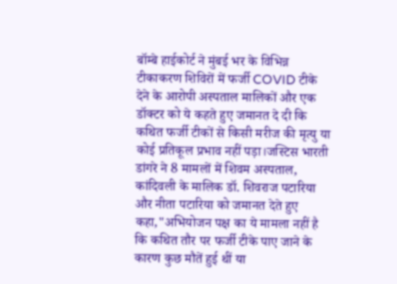बॉम्बे हाईकोर्ट ने मुंबई भर के विभिन्न टीकाकरण शिविरों में फर्जी COVID टीके देने के आरोपी अस्पताल मालिकों और एक डॉक्टर को ये कहते हुए जमानत दे दी कि कथित फर्जी टीकों से किसी मरीज की मृत्यु या कोई प्रतिकूल प्रभाव नहीं पड़ा।जस्टिस भारती डांगरे ने 8 मामलों में शिवम अस्पताल, कांदिवली के मालिक डॉ. शिवराज पटारिया और नीता पटारिया को जमानत देते हुए कहा,"अभियोजन पक्ष का ये मामला नहीं है कि कथित तौर पर फर्जी टीके पाए जाने के कारण कुछ मौतें हुई थीं या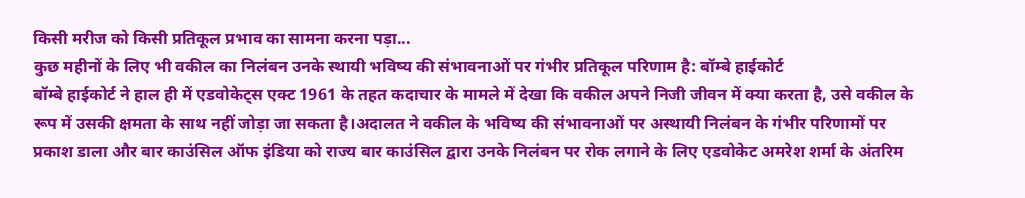किसी मरीज को किसी प्रतिकूल प्रभाव का सामना करना पड़ा...
कुछ महीनों के लिए भी वकील का निलंबन उनके स्थायी भविष्य की संभावनाओं पर गंभीर प्रतिकूल परिणाम है: बॉम्बे हाईकोर्ट
बॉम्बे हाईकोर्ट ने हाल ही में एडवोकेट्स एक्ट 1961 के तहत कदाचार के मामले में देखा कि वकील अपने निजी जीवन में क्या करता है, उसे वकील के रूप में उसकी क्षमता के साथ नहीं जोड़ा जा सकता है।अदालत ने वकील के भविष्य की संभावनाओं पर अस्थायी निलंबन के गंभीर परिणामों पर प्रकाश डाला और बार काउंसिल ऑफ इंडिया को राज्य बार काउंसिल द्वारा उनके निलंबन पर रोक लगाने के लिए एडवोकेट अमरेश शर्मा के अंतरिम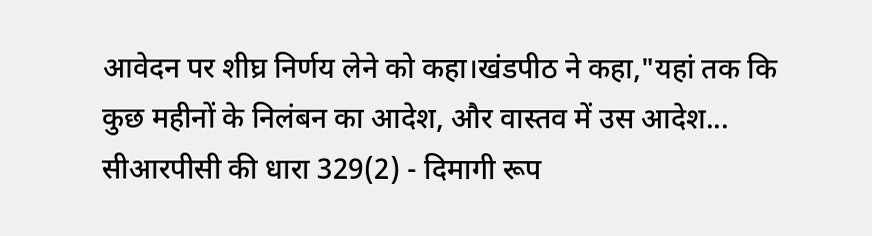आवेदन पर शीघ्र निर्णय लेने को कहा।खंडपीठ ने कहा,"यहां तक कि कुछ महीनों के निलंबन का आदेश, और वास्तव में उस आदेश...
सीआरपीसी की धारा 329(2) - दिमागी रूप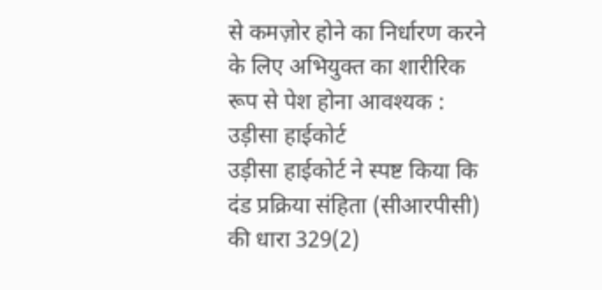से कमज़ोर होने का निर्धारण करने के लिए अभियुक्त का शारीरिक रूप से पेश होना आवश्यक : उड़ीसा हाईकोर्ट
उड़ीसा हाईकोर्ट ने स्पष्ट किया कि दंड प्रक्रिया संहिता (सीआरपीसी) की धारा 329(2)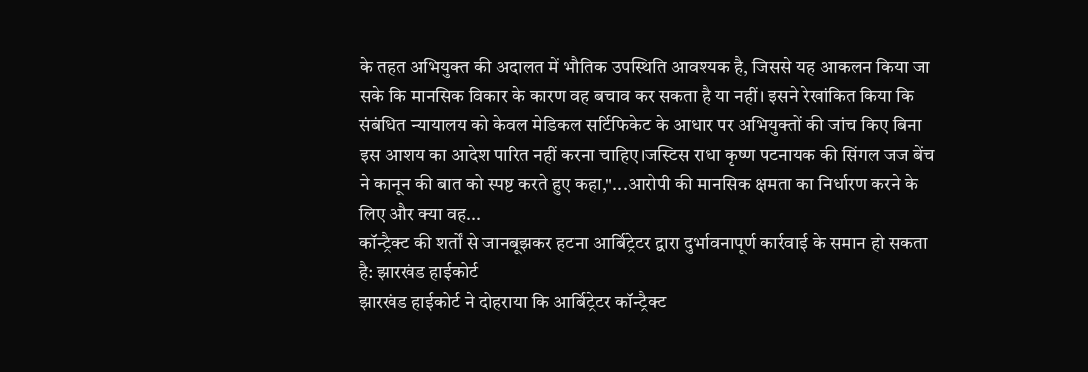के तहत अभियुक्त की अदालत में भौतिक उपस्थिति आवश्यक है, जिससे यह आकलन किया जा सके कि मानसिक विकार के कारण वह बचाव कर सकता है या नहीं। इसने रेखांकित किया कि संबंधित न्यायालय को केवल मेडिकल सर्टिफिकेट के आधार पर अभियुक्तों की जांच किए बिना इस आशय का आदेश पारित नहीं करना चाहिए।जस्टिस राधा कृष्ण पटनायक की सिंगल जज बेंच ने कानून की बात को स्पष्ट करते हुए कहा,"...आरोपी की मानसिक क्षमता का निर्धारण करने के लिए और क्या वह...
कॉन्ट्रैक्ट की शर्तों से जानबूझकर हटना आर्बिट्रेटर द्वारा दुर्भावनापूर्ण कार्रवाई के समान हो सकता है: झारखंड हाईकोर्ट
झारखंड हाईकोर्ट ने दोहराया कि आर्बिट्रेटर कॉन्ट्रैक्ट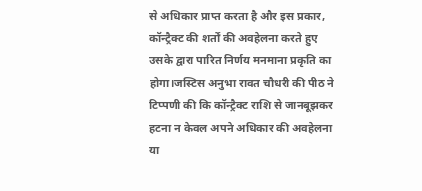से अधिकार प्राप्त करता है और इस प्रकार, कॉन्ट्रैक्ट की शर्तों की अवहेलना करते हुए उसके द्वारा पारित निर्णय मनमाना प्रकृति का होगा।जस्टिस अनुभा रावत चौधरी की पीठ ने टिप्पणी की कि कॉन्ट्रैक्ट राशि से जानबूझकर हटना न केवल अपने अधिकार की अवहेलना या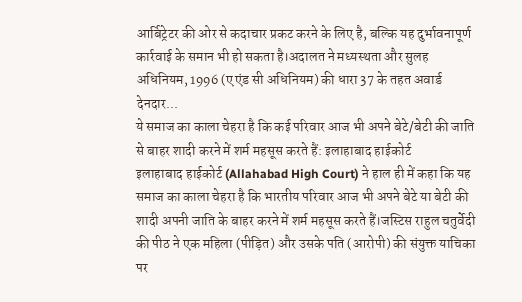आर्बिट्रेटर की ओर से कदाचार प्रकट करने के लिए है, बल्कि यह दुर्भावनापूर्ण कार्रवाई के समान भी हो सकता है।अदालत ने मध्यस्थता और सुलह अधिनियम, 1996 (ए एंड सी अधिनियम) की धारा 37 के तहत अवार्ड देनदार...
ये समाज का काला चेहरा है कि कई परिवार आज भी अपने बेटे/बेटी की जाति से बाहर शादी करने में शर्म महसूस करते हैं: इलाहाबाद हाईकोर्ट
इलाहाबाद हाईकोर्ट (Allahabad High Court) ने हाल ही में कहा कि यह समाज का काला चेहरा है कि भारतीय परिवार आज भी अपने बेटे या बेटी की शादी अपनी जाति के बाहर करने में शर्म महसूस करते हैं।जस्टिस राहुल चतुर्वेदी की पीठ ने एक महिला (पीड़ित) और उसके पति (आरोपी) की संयुक्त याचिका पर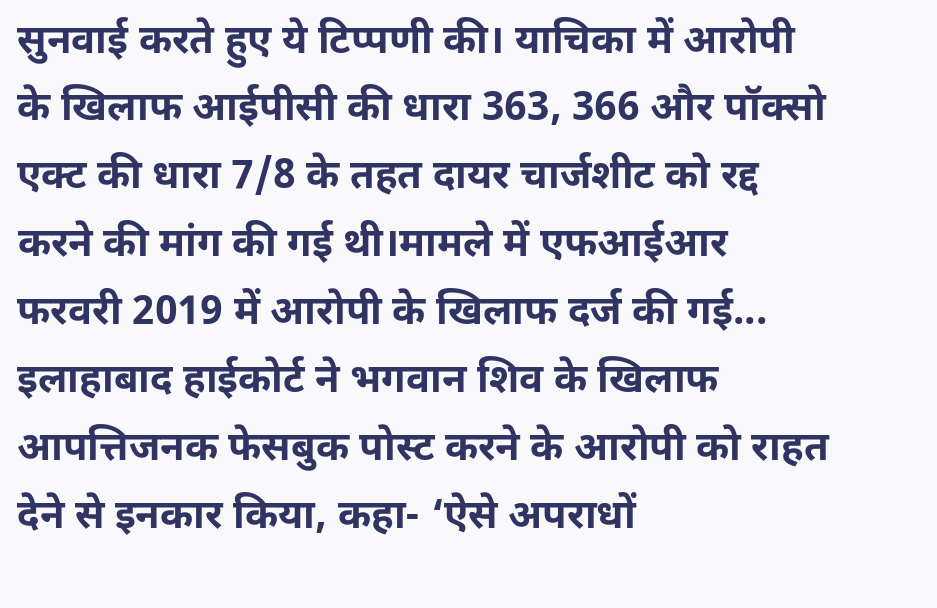सुनवाई करते हुए ये टिप्पणी की। याचिका में आरोपी के खिलाफ आईपीसी की धारा 363, 366 और पॉक्सो एक्ट की धारा 7/8 के तहत दायर चार्जशीट को रद्द करने की मांग की गई थी।मामले में एफआईआर फरवरी 2019 में आरोपी के खिलाफ दर्ज की गई...
इलाहाबाद हाईकोर्ट ने भगवान शिव के खिलाफ आपत्तिजनक फेसबुक पोस्ट करने के आरोपी को राहत देने से इनकार किया, कहा- ‘ऐसे अपराधों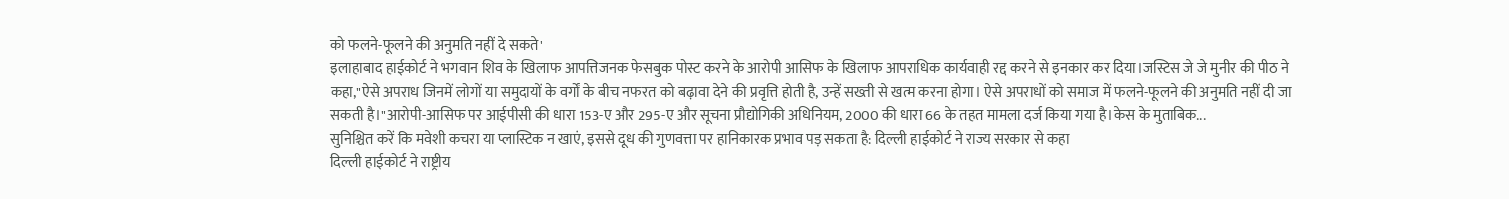को फलने-फूलने की अनुमति नहीं दे सकते'
इलाहाबाद हाईकोर्ट ने भगवान शिव के खिलाफ आपत्तिजनक फेसबुक पोस्ट करने के आरोपी आसिफ के खिलाफ आपराधिक कार्यवाही रद्द करने से इनकार कर दिया।जस्टिस जे जे मुनीर की पीठ ने कहा,"ऐसे अपराध जिनमें लोगों या समुदायों के वर्गों के बीच नफरत को बढ़ावा देने की प्रवृत्ति होती है, उन्हें सख्ती से खत्म करना होगा। ऐसे अपराधों को समाज में फलने-फूलने की अनुमति नहीं दी जा सकती है।"आरोपी-आसिफ पर आईपीसी की धारा 153-ए और 295-ए और सूचना प्रौद्योगिकी अधिनियम, 2000 की धारा 66 के तहत मामला दर्ज किया गया है।केस के मुताबिक...
सुनिश्चित करें कि मवेशी कचरा या प्लास्टिक न खाएं, इससे दूध की गुणवत्ता पर हानिकारक प्रभाव पड़ सकता है: दिल्ली हाईकोर्ट ने राज्य सरकार से कहा
दिल्ली हाईकोर्ट ने राष्ट्रीय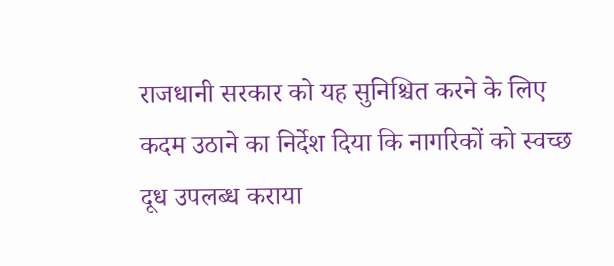राजधानी सरकार को यह सुनिश्चित करने के लिए कदम उठाने का निर्देश दिया कि नागरिकों को स्वच्छ दूध उपलब्ध कराया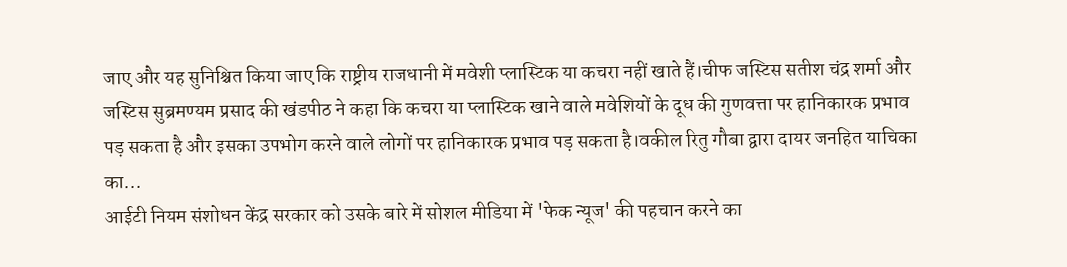जाए और यह सुनिश्चित किया जाए कि राष्ट्रीय राजधानी में मवेशी प्लास्टिक या कचरा नहीं खाते हैं।चीफ जस्टिस सतीश चंद्र शर्मा और जस्टिस सुब्रमण्यम प्रसाद की खंडपीठ ने कहा कि कचरा या प्लास्टिक खाने वाले मवेशियों के दूध की गुणवत्ता पर हानिकारक प्रभाव पड़ सकता है और इसका उपभोग करने वाले लोगों पर हानिकारक प्रभाव पड़ सकता है।वकील रितु गौबा द्वारा दायर जनहित याचिका का...
आईटी नियम संशोधन केंद्र सरकार को उसके बारे में सोशल मीडिया में 'फेक न्यूज' की पहचान करने का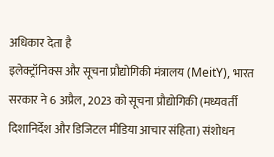अधिकार देता है
इलेक्ट्रॉनिक्स और सूचना प्रौद्योगिकी मंत्रालय (MeitY), भारत सरकार ने 6 अप्रैल, 2023 को सूचना प्रौद्योगिकी (मध्यवर्ती दिशानिर्देश और डिजिटल मीडिया आचार संहिता) संशोधन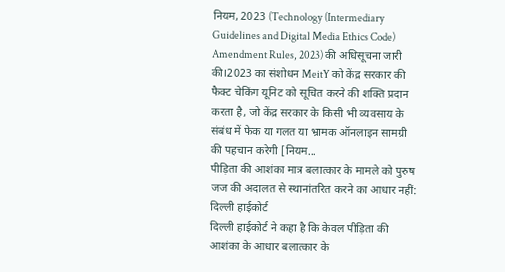नियम, 2023 (Technology (Intermediary Guidelines and Digital Media Ethics Code) Amendment Rules, 2023) की अधिसूचना जारी की।2023 का संशोधन MeitY को केंद्र सरकार की फैक्ट चेकिंग यूनिट को सूचित करने की शक्ति प्रदान करता है, जो केंद्र सरकार के किसी भी व्यवसाय के संबंध में फेक या गलत या भ्रामक ऑनलाइन सामग्री की पहचान करेगी [नियम...
पीड़िता की आशंका मात्र बलात्कार के मामले को पुरुष जज की अदालत से स्थानांतरित करने का आधार नहीं: दिल्ली हाईकोर्ट
दिल्ली हाईकोर्ट ने कहा है कि केवल पीड़िता की आशंका के आधार बलात्कार के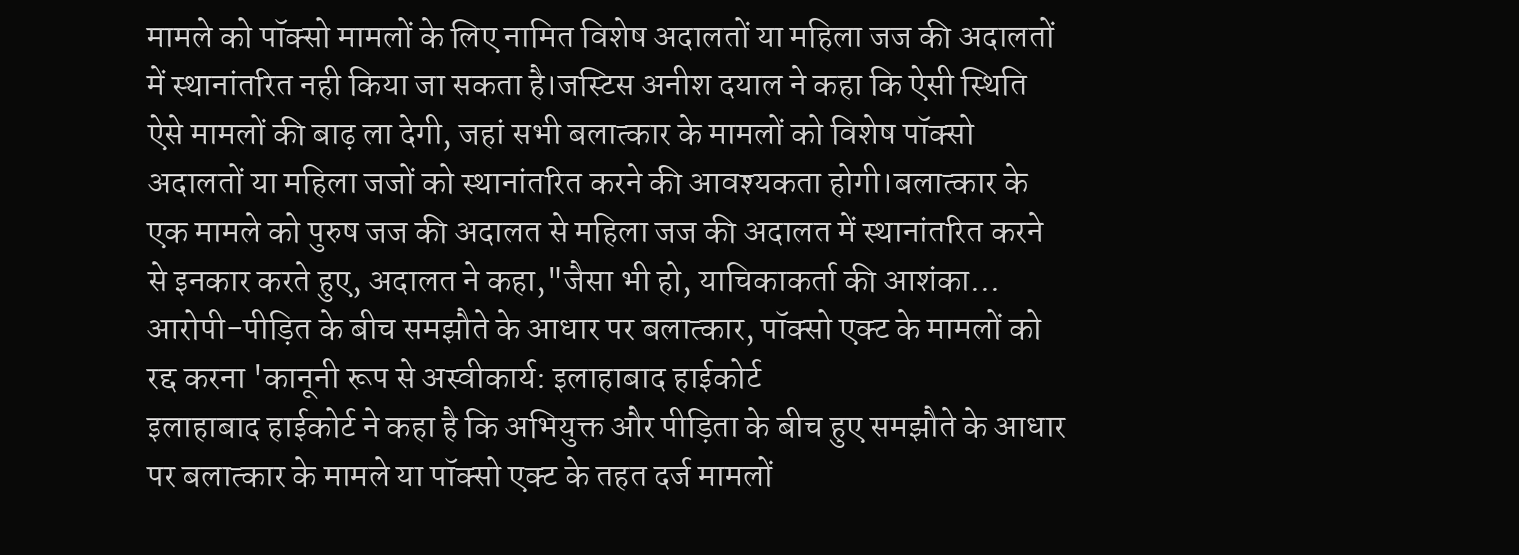मामले को पॉक्सो मामलों के लिए नामित विशेष अदालतों या महिला जज की अदालतों में स्थानांतरित नही किया जा सकता है।जस्टिस अनीश दयाल ने कहा कि ऐसी स्थिति ऐसे मामलों की बाढ़ ला देगी, जहां सभी बलात्कार के मामलों को विशेष पॉक्सो अदालतों या महिला जजों को स्थानांतरित करने की आवश्यकता होगी।बलात्कार के एक मामले को पुरुष जज की अदालत से महिला जज की अदालत में स्थानांतरित करने से इनकार करते हुए, अदालत ने कहा,"जैसा भी हो, याचिकाकर्ता की आशंका...
आरोपी-पीड़ित के बीच समझौते के आधार पर बलात्कार, पॉक्सो एक्ट के मामलों को रद्द करना 'कानूनी रूप से अस्वीकार्य: इलाहाबाद हाईकोर्ट
इलाहाबाद हाईकोर्ट ने कहा है कि अभियुक्त और पीड़िता के बीच हुए समझौते के आधार पर बलात्कार के मामले या पॉक्सो एक्ट के तहत दर्ज मामलों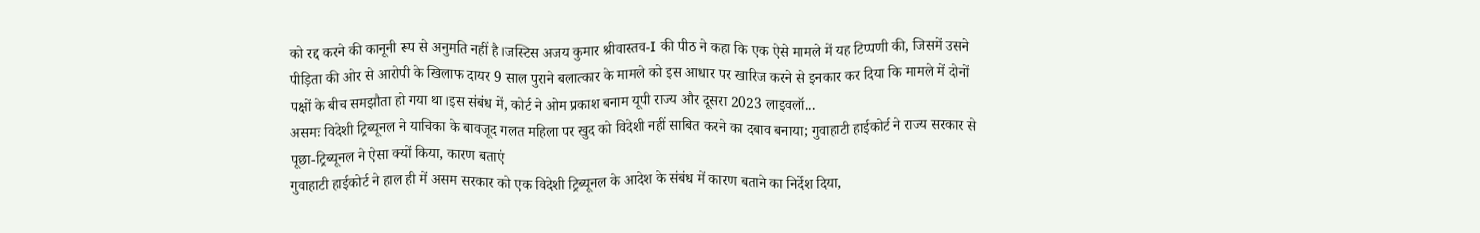को रद्द करने की कानूनी रूप से अनुमति नहीं है।जस्टिस अजय कुमार श्रीवास्तव-I की पीठ ने कहा कि एक ऐसे मामले में यह टिप्पणी की, जिसमें उसने पीड़िता की ओर से आरोपी के खिलाफ दायर 9 साल पुराने बलात्कार के मामले को इस आधार पर खारिज करने से इनकार कर दिया कि मामले में दोनों पक्षों के बीच समझौता हो गया था।इस संबंध में, कोर्ट ने ओम प्रकाश बनाम यूपी राज्य और दूसरा 2023 लाइवलॉ...
असमः विदेशी ट्रिब्यूनल ने याचिका के बावजूद गलत महिला पर खुद को विदेशी नहीं साबित करने का दबाव बनाया; गुवाहाटी हाईकोर्ट ने राज्य सरकार से पूछा-ट्रिब्यूनल ने ऐसा क्यों किया, कारण बताएं
गुवाहाटी हाईकोर्ट ने हाल ही में असम सरकार को एक विदेशी ट्रिब्यूनल के आदेश के संबंध में कारण बताने का निर्देश दिया,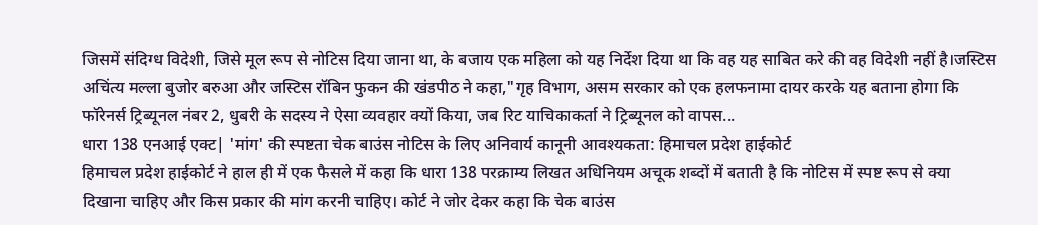जिसमें संदिग्ध विदेशी, जिसे मूल रूप से नोटिस दिया जाना था, के बजाय एक महिला को यह निर्देश दिया था कि वह यह साबित करे की वह विदेशी नहीं है।जस्टिस अचिंत्य मल्ला बुजोर बरुआ और जस्टिस रॉबिन फुकन की खंडपीठ ने कहा,"गृह विभाग, असम सरकार को एक हलफनामा दायर करके यह बताना होगा कि फॉरेनर्स ट्रिब्यूनल नंबर 2, धुबरी के सदस्य ने ऐसा व्यवहार क्यों किया, जब रिट याचिकाकर्ता ने ट्रिब्यूनल को वापस...
धारा 138 एनआई एक्ट| 'मांग' की स्पष्टता चेक बाउंस नोटिस के लिए अनिवार्य कानूनी आवश्यकता: हिमाचल प्रदेश हाईकोर्ट
हिमाचल प्रदेश हाईकोर्ट ने हाल ही में एक फैसले में कहा कि धारा 138 परक्राम्य लिखत अधिनियम अचूक शब्दों में बताती है कि नोटिस में स्पष्ट रूप से क्या दिखाना चाहिए और किस प्रकार की मांग करनी चाहिए। कोर्ट ने जोर देकर कहा कि चेक बाउंस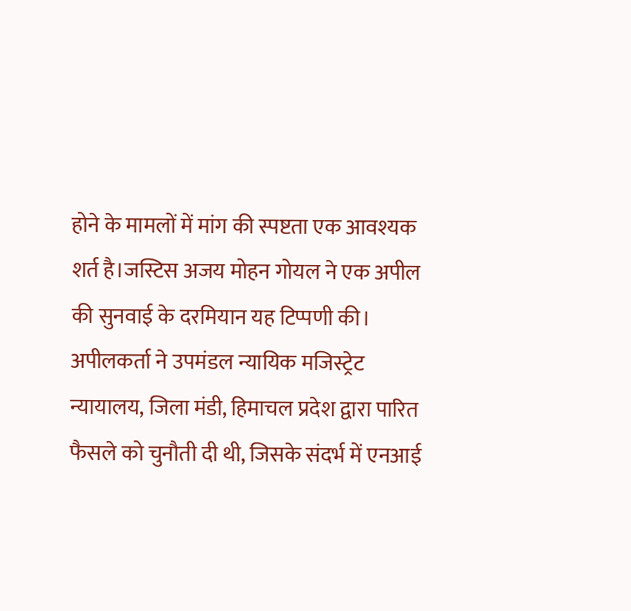होने के मामलों में मांग की स्पष्टता एक आवश्यक शर्त है।जस्टिस अजय मोहन गोयल ने एक अपील की सुनवाई के दरमियान यह टिप्पणी की। अपीलकर्ता ने उपमंडल न्यायिक मजिस्ट्रेट न्यायालय, जिला मंडी, हिमाचल प्रदेश द्वारा पारित फैसले को चुनौती दी थी, जिसके संदर्भ में एनआई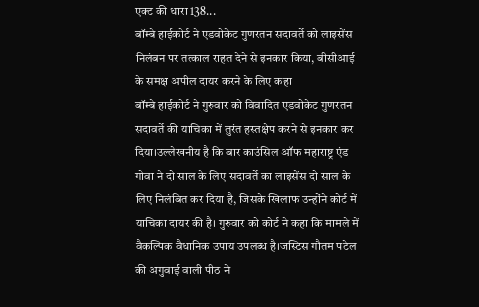एक्ट की धारा 138...
बॉम्बे हाईकोर्ट ने एडवोकेट गुणरतन सदावर्ते को लाइसेंस निलंबन पर तत्काल राहत देने से इनकार किया, बीसीआई के समक्ष अपील दायर करने के लिए कहा
बॉम्बे हाईकोर्ट ने गुरुवार को विवादित एडवोकेट गुणरतन सदावर्ते की याचिका में तुरंत हस्तक्षेप करने से इनकार कर दिया।उल्लेखनीय है कि बार काउंसिल ऑफ महाराष्ट्र एंड गोवा ने दो साल के लिए सदावर्ते का लाइसेंस दो साल के लिए निलंबित कर दिया है, जिसके खिलाफ उन्होंने कोर्ट में याचिका दायर की है। गुरुवार को कोर्ट ने कहा कि मामले में वैकल्पिक वैधानिक उपाय उपलब्ध है।जस्टिस गौतम पटेल की अगुवाई वाली पीठ ने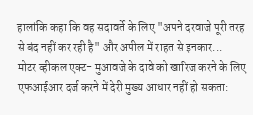हालांकि कहा कि वह सदावर्ते के लिए "अपने दरवाजे पूरी तरह से बंद नहीं कर रही है" और अपील में राहत से इनकार...
मोटर व्हीकल एक्ट- मुआवजे के दावे को खारिज करने के लिए एफआईआर दर्ज करने में देरी मुख्य आधार नहीं हो सकता: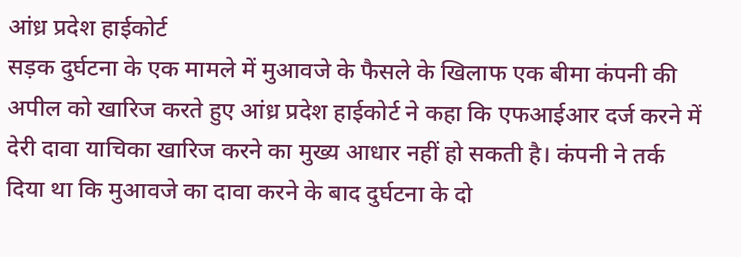आंध्र प्रदेश हाईकोर्ट
सड़क दुर्घटना के एक मामले में मुआवजे के फैसले के खिलाफ एक बीमा कंपनी की अपील को खारिज करते हुए आंध्र प्रदेश हाईकोर्ट ने कहा कि एफआईआर दर्ज करने में देरी दावा याचिका खारिज करने का मुख्य आधार नहीं हो सकती है। कंपनी ने तर्क दिया था कि मुआवजे का दावा करने के बाद दुर्घटना के दो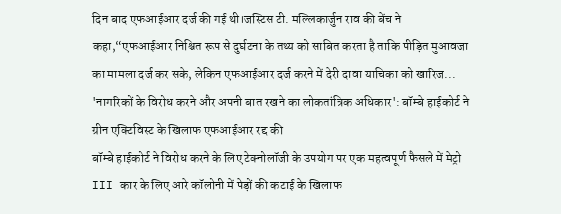दिन बाद एफआईआर दर्ज की गई थी।जस्टिस टी. मल्लिकार्जुन राव की बेंच ने कहा,“एफआईआर निश्चित रूप से दुर्घटना के तथ्य को साबित करता है ताकि पीड़ित मुआवजा का मामला दर्ज कर सके, लेकिन एफआईआर दर्ज करने में देरी दावा याचिका को खारिज...
'नागरिकों के विरोध करने और अपनी बात रखने का लोकतांत्रिक अधिकार': बॉम्बे हाईकोर्ट ने ग्रीन एक्टिविस्ट के खिलाफ एफआईआर रद्द की
बॉम्बे हाईकोर्ट ने विरोध करने के लिए टेक्नोलॉजी के उपयोग पर एक महत्वपूर्ण फैसले में मेट्रो III कार के लिए आरे कॉलोनी में पेड़ों की कटाई के खिलाफ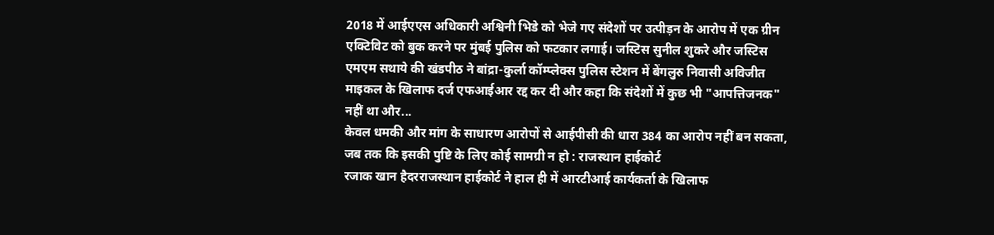2018 में आईएएस अधिकारी अश्विनी भिडे को भेजे गए संदेशों पर उत्पीड़न के आरोप में एक ग्रीन एक्टिविट को बुक करने पर मुंबई पुलिस को फटकार लगाई। जस्टिस सुनील शुकरे और जस्टिस एमएम सथाये की खंडपीठ ने बांद्रा-कुर्ला कॉम्प्लेक्स पुलिस स्टेशन में बेंगलुरु निवासी अविजीत माइकल के खिलाफ दर्ज एफआईआर रद्द कर दी और कहा कि संदेशों में कुछ भी "आपत्तिजनक" नहीं था और...
केवल धमकी और मांग के साधारण आरोपों से आईपीसी की धारा 384 का आरोप नहीं बन सकता, जब तक कि इसकी पुष्टि के लिए कोई सामग्री न हो : राजस्थान हाईकोर्ट
रजाक खान हैदरराजस्थान हाईकोर्ट ने हाल ही में आरटीआई कार्यकर्ता के खिलाफ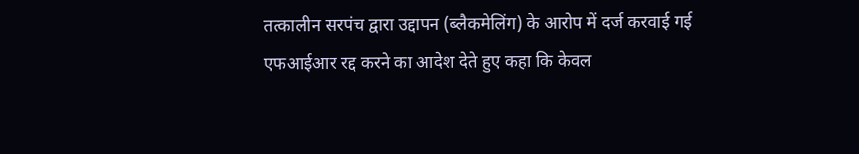तत्कालीन सरपंच द्वारा उद्दापन (ब्लैकमेलिंग) के आरोप में दर्ज करवाई गई एफआईआर रद्द करने का आदेश देते हुए कहा कि केवल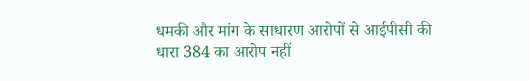धमकी और मांग के साधारण आरोपों से आईपीसी की धारा 384 का आरोप नहीं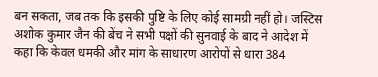बन सकता, जब तक कि इसकी पुष्टि के लिए कोई सामग्री नहीं हो। जस्टिस अशोक कुमार जैन की बेंच ने सभी पक्षों की सुनवाई के बाद ने आदेश में कहा कि केवल धमकी और मांग के साधारण आरोपों से धारा 384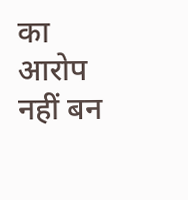का आरोप नहीं बन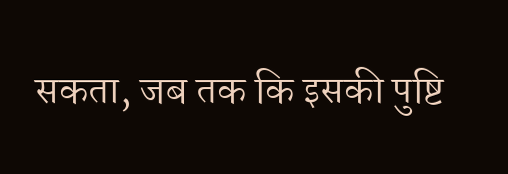सकता, जब तक कि इसकी पुष्टि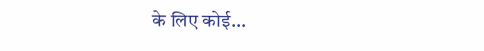के लिए कोई...